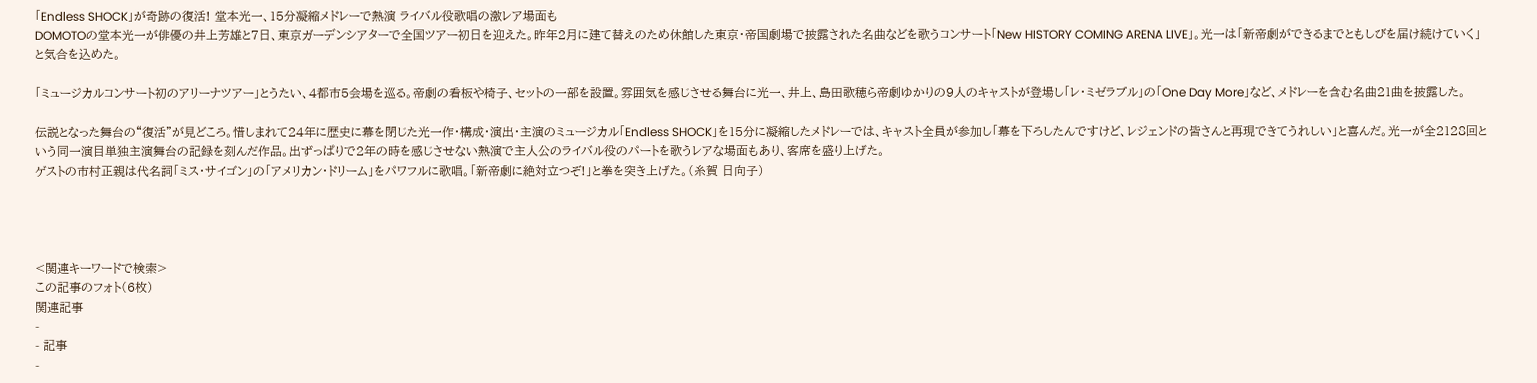「Endless SHOCK」が奇跡の復活! 堂本光一、15分凝縮メドレーで熱演 ライバル役歌唱の激レア場面も
DOMOTOの堂本光一が俳優の井上芳雄と7日、東京ガーデンシアターで全国ツアー初日を迎えた。昨年2月に建て替えのため休館した東京・帝国劇場で披露された名曲などを歌うコンサート「New HISTORY COMING ARENA LIVE」。光一は「新帝劇ができるまでともしびを届け続けていく」と気合を込めた。

「ミュージカルコンサート初のアリーナツアー」とうたい、4都市5会場を巡る。帝劇の看板や椅子、セットの一部を設置。雰囲気を感じさせる舞台に光一、井上、島田歌穂ら帝劇ゆかりの9人のキャストが登場し「レ・ミゼラブル」の「One Day More」など、メドレーを含む名曲21曲を披露した。

伝説となった舞台の“復活”が見どころ。惜しまれて24年に歴史に幕を閉じた光一作・構成・演出・主演のミュージカル「Endless SHOCK」を15分に凝縮したメドレーでは、キャスト全員が参加し「幕を下ろしたんですけど、レジェンドの皆さんと再現できてうれしい」と喜んだ。光一が全2128回という同一演目単独主演舞台の記録を刻んだ作品。出ずっぱりで2年の時を感じさせない熱演で主人公のライバル役のパートを歌うレアな場面もあり、客席を盛り上げた。
ゲストの市村正親は代名詞「ミス・サイゴン」の「アメリカン・ドリーム」をパワフルに歌唱。「新帝劇に絶対立つぞ!」と拳を突き上げた。(糸賀 日向子)




<関連キーワードで検索>
この記事のフォト(6枚)
関連記事
-
- 記事
-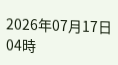2026年07月17日 04時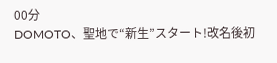00分
DOMOTO、聖地で“新生”スタート!改名後初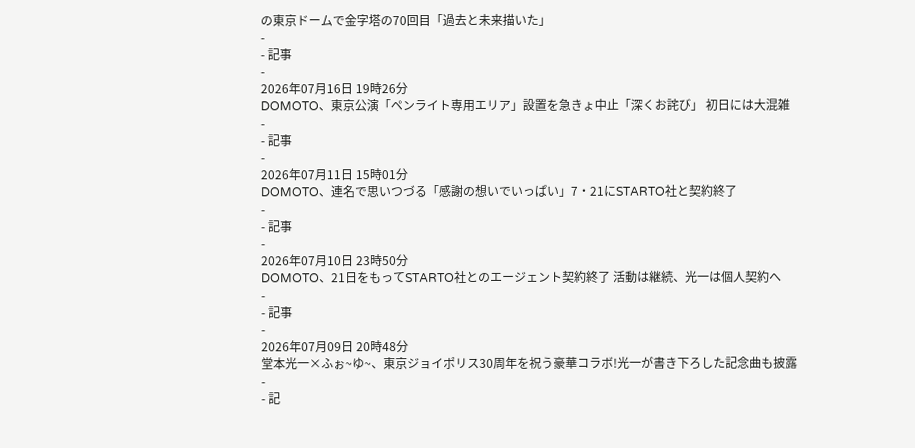の東京ドームで金字塔の70回目「過去と未来描いた」
-
- 記事
-
2026年07月16日 19時26分
DOMOTO、東京公演「ペンライト専用エリア」設置を急きょ中止「深くお詫び」 初日には大混雑
-
- 記事
-
2026年07月11日 15時01分
DOMOTO、連名で思いつづる「感謝の想いでいっぱい」7・21にSTARTO社と契約終了
-
- 記事
-
2026年07月10日 23時50分
DOMOTO、21日をもってSTARTO社とのエージェント契約終了 活動は継続、光一は個人契約へ
-
- 記事
-
2026年07月09日 20時48分
堂本光一×ふぉ~ゆ~、東京ジョイポリス30周年を祝う豪華コラボ!光一が書き下ろした記念曲も披露
-
- 記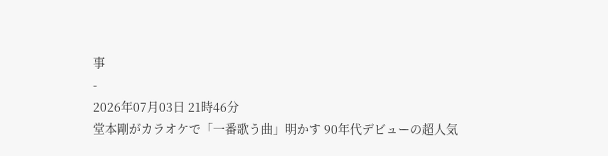事
-
2026年07月03日 21時46分
堂本剛がカラオケで「一番歌う曲」明かす 90年代デビューの超人気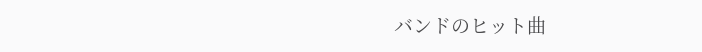バンドのヒット曲